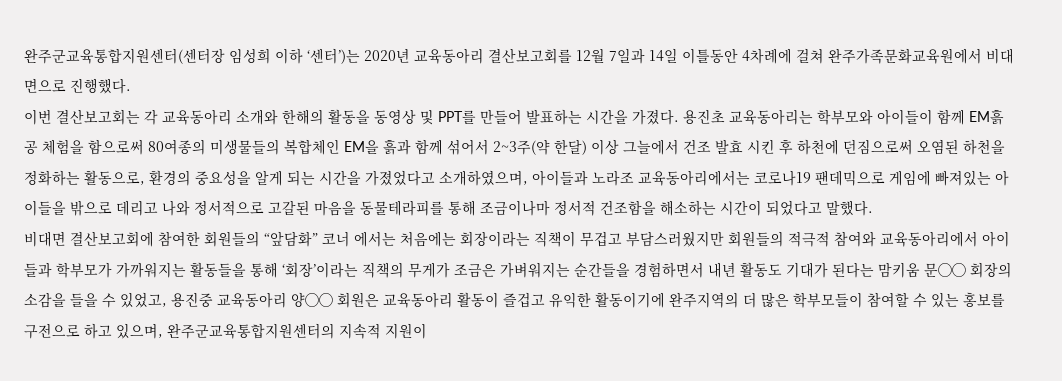완주군교육통합지원센터(센터장 임성희 이하 ‘센터’)는 2020년 교육동아리 결산보고회를 12월 7일과 14일 이틀동안 4차례에 걸쳐 완주가족문화교육원에서 비대면으로 진행했다.
이번 결산보고회는 각 교육동아리 소개와 한해의 활동을 동영상 및 PPT를 만들어 발표하는 시간을 가졌다. 용진초 교육동아리는 학부모와 아이들이 함께 EM흙공 체험을 함으로써 80여종의 미생물들의 복합체인 EM을 흙과 함께 섞어서 2~3주(약 한달) 이상 그늘에서 건조 발효 시킨 후 하천에 던짐으로써 오염된 하천을 정화하는 활동으로, 환경의 중요성을 알게 되는 시간을 가졌었다고 소개하였으며, 아이들과 노라조 교육동아리에서는 코로나19 팬데믹으로 게임에 빠져있는 아이들을 밖으로 데리고 나와 정서적으로 고갈된 마음을 동물테라피를 통해 조금이나마 정서적 건조함을 해소하는 시간이 되었다고 말했다.
비대면 결산보고회에 참여한 회원들의 “앞담화” 코너 에서는 처음에는 회장이라는 직책이 무겁고 부담스러웠지만 회원들의 적극적 참여와 교육동아리에서 아이들과 학부모가 가까워지는 활동들을 통해 ‘회장’이라는 직책의 무게가 조금은 가벼워지는 순간들을 경험하면서 내년 활동도 기대가 된다는 맘키움 문◯◯ 회장의 소감을 들을 수 있었고, 용진중 교육동아리 양◯◯ 회원은 교육동아리 활동이 즐겁고 유익한 활동이기에 완주지역의 더 많은 학부모들이 참여할 수 있는 홍보를 구전으로 하고 있으며, 완주군교육통합지원센터의 지속적 지원이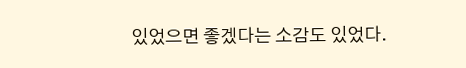있었으면 좋겠다는 소감도 있었다.